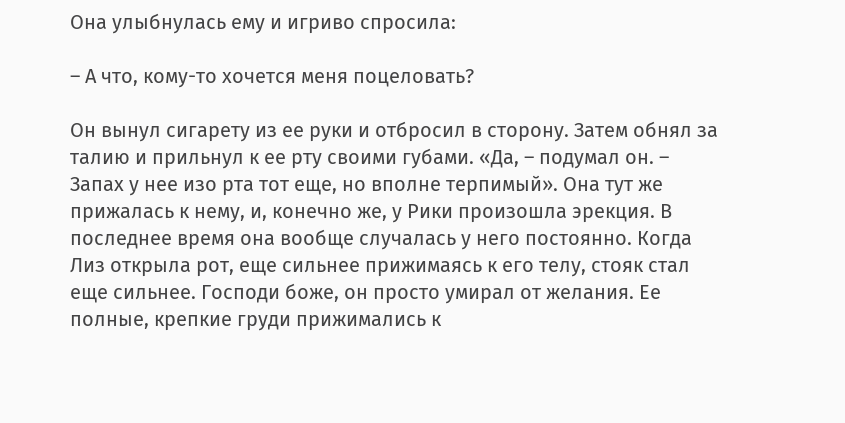Она улыбнулась ему и игриво спросила:

– А что, кому-то хочется меня поцеловать?

Он вынул сигарету из ее руки и отбросил в сторону. Затем обнял за талию и прильнул к ее рту своими губами. «Да, – подумал он. – Запах у нее изо рта тот еще, но вполне терпимый». Она тут же прижалась к нему, и, конечно же, у Рики произошла эрекция. В последнее время она вообще случалась у него постоянно. Когда Лиз открыла рот, еще сильнее прижимаясь к его телу, стояк стал еще сильнее. Господи боже, он просто умирал от желания. Ее полные, крепкие груди прижимались к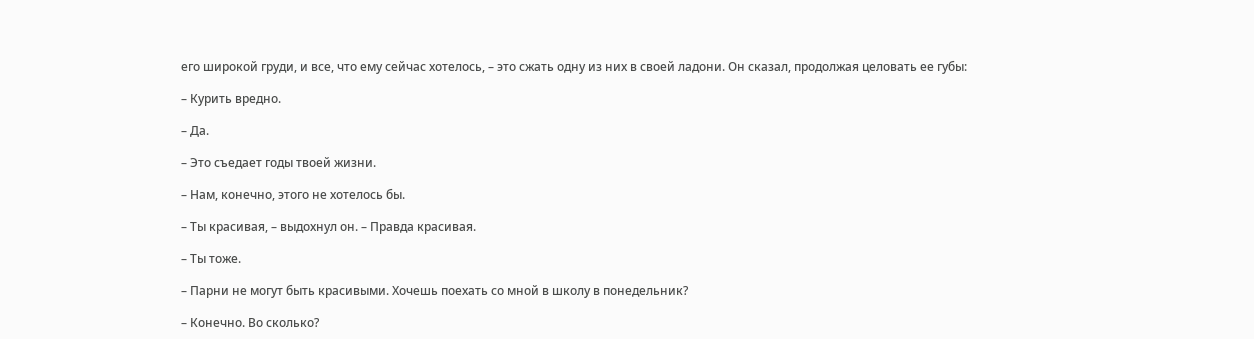его широкой груди, и все, что ему сейчас хотелось, – это сжать одну из них в своей ладони. Он сказал, продолжая целовать ее губы:

– Курить вредно.

– Да.

– Это съедает годы твоей жизни.

– Нам, конечно, этого не хотелось бы.

– Ты красивая, – выдохнул он. – Правда красивая.

– Ты тоже.

– Парни не могут быть красивыми. Хочешь поехать со мной в школу в понедельник?

– Конечно. Во сколько?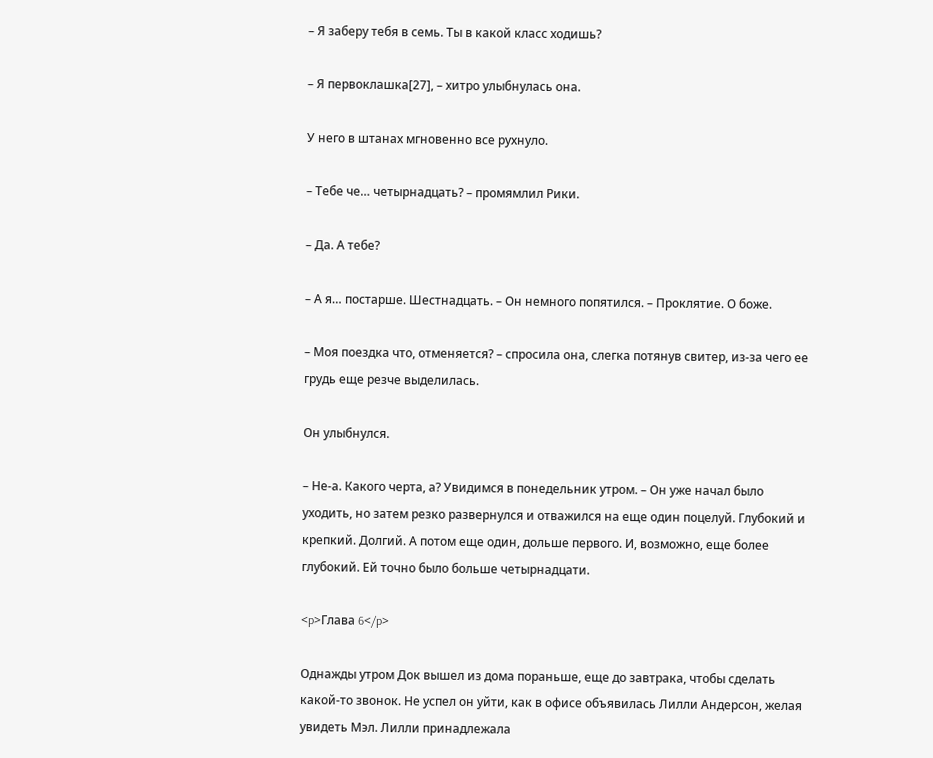– Я заберу тебя в семь. Ты в какой класс ходишь?

– Я первоклашка[27], – хитро улыбнулась она.

У него в штанах мгновенно все рухнуло.

– Тебе че… четырнадцать? – промямлил Рики.

– Да. А тебе?

– А я… постарше. Шестнадцать. – Он немного попятился. – Проклятие. О боже.

– Моя поездка что, отменяется? – спросила она, слегка потянув свитер, из-за чего ее грудь еще резче выделилась.

Он улыбнулся.

– Не-а. Какого черта, а? Увидимся в понедельник утром. – Он уже начал было уходить, но затем резко развернулся и отважился на еще один поцелуй. Глубокий и крепкий. Долгий. А потом еще один, дольше первого. И, возможно, еще более глубокий. Ей точно было больше четырнадцати.

<p>Глава 6</p>

Однажды утром Док вышел из дома пораньше, еще до завтрака, чтобы сделать какой-то звонок. Не успел он уйти, как в офисе объявилась Лилли Андерсон, желая увидеть Мэл. Лилли принадлежала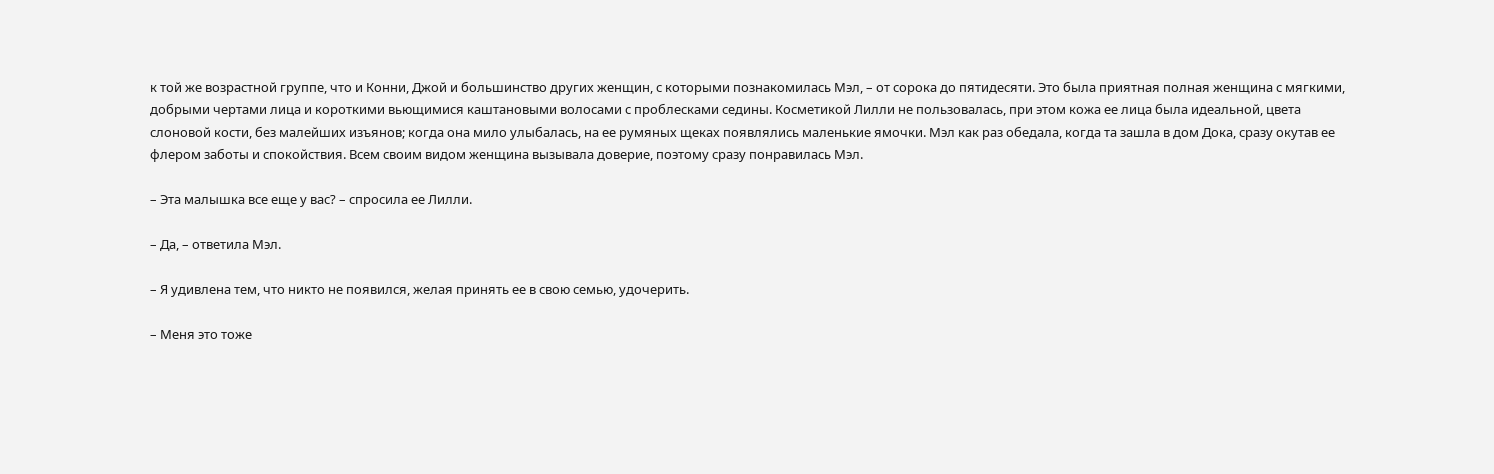к той же возрастной группе, что и Конни, Джой и большинство других женщин, с которыми познакомилась Мэл, – от сорока до пятидесяти. Это была приятная полная женщина с мягкими, добрыми чертами лица и короткими вьющимися каштановыми волосами с проблесками седины. Косметикой Лилли не пользовалась, при этом кожа ее лица была идеальной, цвета слоновой кости, без малейших изъянов; когда она мило улыбалась, на ее румяных щеках появлялись маленькие ямочки. Мэл как раз обедала, когда та зашла в дом Дока, сразу окутав ее флером заботы и спокойствия. Всем своим видом женщина вызывала доверие, поэтому сразу понравилась Мэл.

– Эта малышка все еще у вас? – спросила ее Лилли.

– Да, – ответила Мэл.

– Я удивлена тем, что никто не появился, желая принять ее в свою семью, удочерить.

– Меня это тоже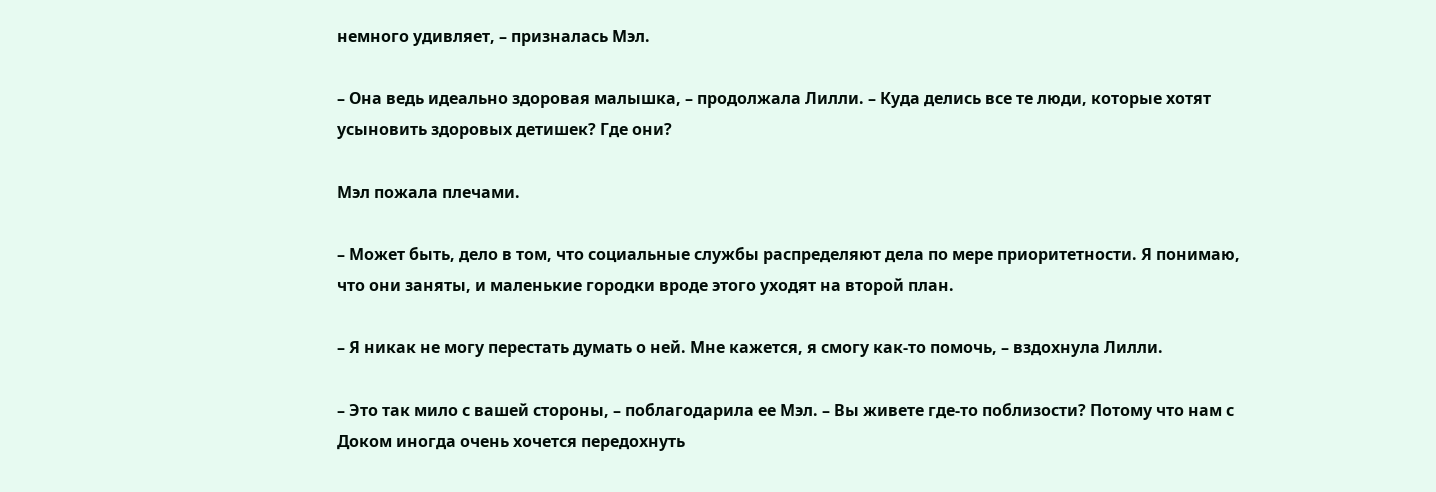немного удивляет, – призналась Мэл.

– Она ведь идеально здоровая малышка, – продолжала Лилли. – Куда делись все те люди, которые хотят усыновить здоровых детишек? Где они?

Мэл пожала плечами.

– Может быть, дело в том, что социальные службы распределяют дела по мере приоритетности. Я понимаю, что они заняты, и маленькие городки вроде этого уходят на второй план.

– Я никак не могу перестать думать о ней. Мне кажется, я смогу как-то помочь, – вздохнула Лилли.

– Это так мило с вашей стороны, – поблагодарила ее Мэл. – Вы живете где-то поблизости? Потому что нам с Доком иногда очень хочется передохнуть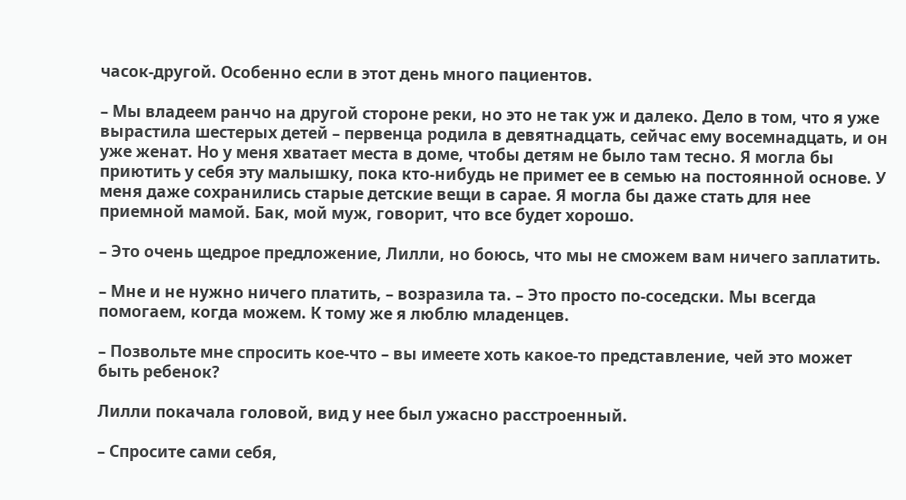часок-другой. Особенно если в этот день много пациентов.

– Мы владеем ранчо на другой стороне реки, но это не так уж и далеко. Дело в том, что я уже вырастила шестерых детей – первенца родила в девятнадцать, сейчас ему восемнадцать, и он уже женат. Но у меня хватает места в доме, чтобы детям не было там тесно. Я могла бы приютить у себя эту малышку, пока кто-нибудь не примет ее в семью на постоянной основе. У меня даже сохранились старые детские вещи в сарае. Я могла бы даже стать для нее приемной мамой. Бак, мой муж, говорит, что все будет хорошо.

– Это очень щедрое предложение, Лилли, но боюсь, что мы не сможем вам ничего заплатить.

– Мне и не нужно ничего платить, – возразила та. – Это просто по-соседски. Мы всегда помогаем, когда можем. К тому же я люблю младенцев.

– Позвольте мне спросить кое-что – вы имеете хоть какое-то представление, чей это может быть ребенок?

Лилли покачала головой, вид у нее был ужасно расстроенный.

– Спросите сами себя,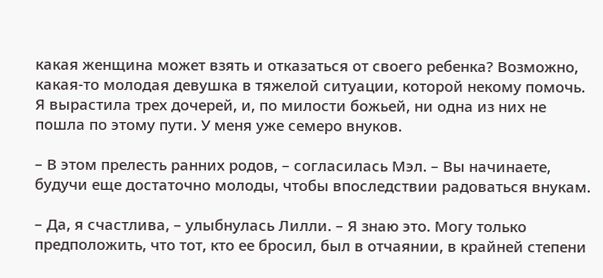какая женщина может взять и отказаться от своего ребенка? Возможно, какая-то молодая девушка в тяжелой ситуации, которой некому помочь. Я вырастила трех дочерей, и, по милости божьей, ни одна из них не пошла по этому пути. У меня уже семеро внуков.

– В этом прелесть ранних родов, – согласилась Мэл. – Вы начинаете, будучи еще достаточно молоды, чтобы впоследствии радоваться внукам.

– Да, я счастлива, – улыбнулась Лилли. – Я знаю это. Могу только предположить, что тот, кто ее бросил, был в отчаянии, в крайней степени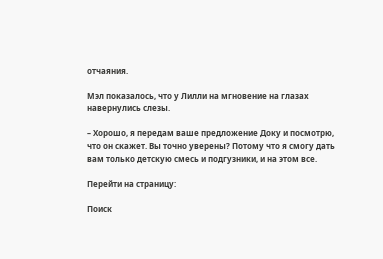отчаяния.

Мэл показалось, что у Лилли на мгновение на глазах навернулись слезы.

– Хорошо, я передам ваше предложение Доку и посмотрю, что он скажет. Вы точно уверены? Потому что я смогу дать вам только детскую смесь и подгузники, и на этом все.

Перейти на страницу:

Поиск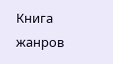Книга жанров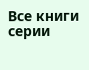Все книги серии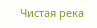Чистая река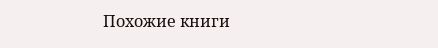Похожие книги